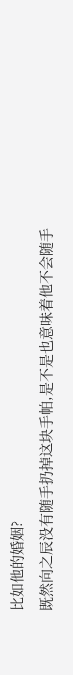比如他的婚姻?
既然向之辰没有随手扔掉这块手帕,是不是也意味着他不会随手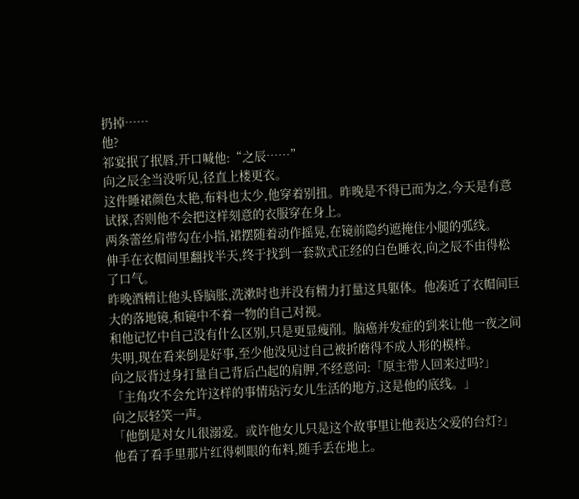扔掉……
他?
祁宴抿了抿唇,开口喊他:“之辰……”
向之辰全当没听见,径直上楼更衣。
这件睡裙颜色太艳,布料也太少,他穿着别扭。昨晚是不得已而为之,今天是有意试探,否则他不会把这样刻意的衣服穿在身上。
两条蕾丝肩带勾在小指,裙摆随着动作摇晃,在镜前隐约遮掩住小腿的弧线。
伸手在衣帽间里翻找半天,终于找到一套款式正经的白色睡衣,向之辰不由得松了口气。
昨晚酒精让他头昏脑胀,洗漱时也并没有精力打量这具躯体。他凑近了衣帽间巨大的落地镜,和镜中不着一物的自己对视。
和他记忆中自己没有什么区别,只是更显瘦削。脑癌并发症的到来让他一夜之间失明,现在看来倒是好事,至少他没见过自己被折磨得不成人形的模样。
向之辰背过身打量自己背后凸起的肩胛,不经意问:「原主带人回来过吗?」
「主角攻不会允许这样的事情玷污女儿生活的地方,这是他的底线。」
向之辰轻笑一声。
「他倒是对女儿很溺爱。或许他女儿只是这个故事里让他表达父爱的台灯?」
他看了看手里那片红得刺眼的布料,随手丢在地上。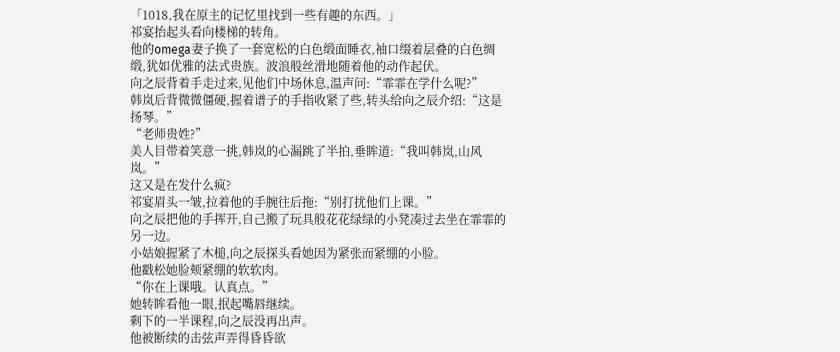「1018,我在原主的记忆里找到一些有趣的东西。」
祁宴抬起头看向楼梯的转角。
他的omega妻子换了一套宽松的白色缎面睡衣,袖口缀着层叠的白色绸缎,犹如优雅的法式贵族。波浪般丝滑地随着他的动作起伏。
向之辰背着手走过来,见他们中场休息,温声问:“霏霏在学什么呢?”
韩岚后背微微僵硬,握着谱子的手指收紧了些,转头给向之辰介绍:“这是扬琴。”
“老师贵姓?”
美人目带着笑意一挑,韩岚的心漏跳了半拍,垂眸道:“我叫韩岚,山风岚。”
这又是在发什么疯?
祁宴眉头一皱,拉着他的手腕往后拖:“别打扰他们上课。”
向之辰把他的手挥开,自己搬了玩具般花花绿绿的小凳凑过去坐在霏霏的另一边。
小姑娘握紧了木槌,向之辰探头看她因为紧张而紧绷的小脸。
他戳松她脸颊紧绷的软软肉。
“你在上课哦。认真点。”
她转眸看他一眼,抿起嘴唇继续。
剩下的一半课程,向之辰没再出声。
他被断续的击弦声弄得昏昏欲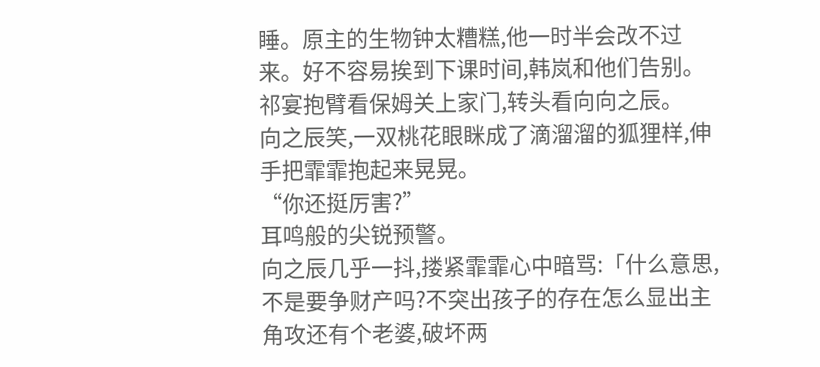睡。原主的生物钟太糟糕,他一时半会改不过来。好不容易挨到下课时间,韩岚和他们告别。
祁宴抱臂看保姆关上家门,转头看向向之辰。
向之辰笑,一双桃花眼眯成了滴溜溜的狐狸样,伸手把霏霏抱起来晃晃。
“你还挺厉害?”
耳鸣般的尖锐预警。
向之辰几乎一抖,搂紧霏霏心中暗骂:「什么意思,不是要争财产吗?不突出孩子的存在怎么显出主角攻还有个老婆,破坏两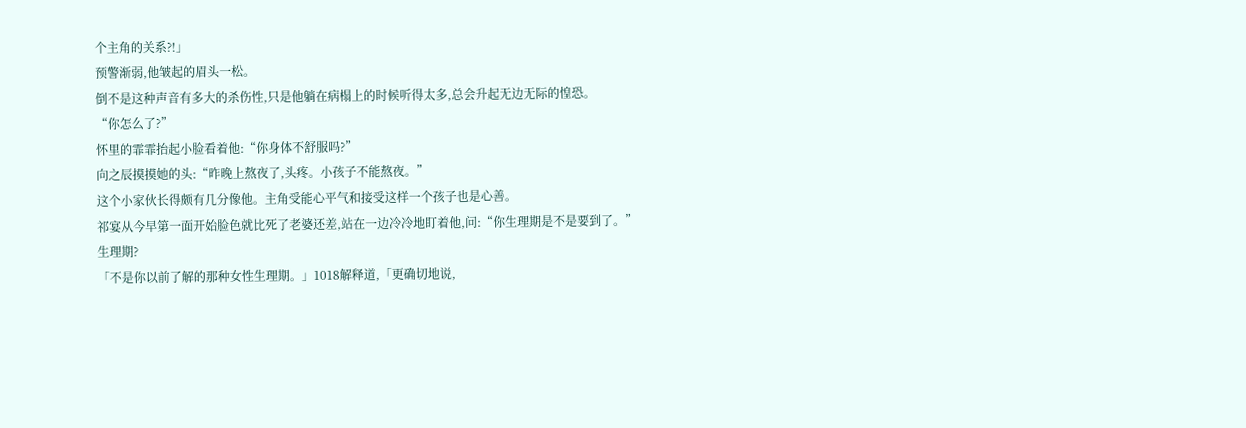个主角的关系?!」
预警渐弱,他皱起的眉头一松。
倒不是这种声音有多大的杀伤性,只是他躺在病榻上的时候听得太多,总会升起无边无际的惶恐。
“你怎么了?”
怀里的霏霏抬起小脸看着他:“你身体不舒服吗?”
向之辰摸摸她的头:“昨晚上熬夜了,头疼。小孩子不能熬夜。”
这个小家伙长得颇有几分像他。主角受能心平气和接受这样一个孩子也是心善。
祁宴从今早第一面开始脸色就比死了老婆还差,站在一边冷冷地盯着他,问:“你生理期是不是要到了。”
生理期?
「不是你以前了解的那种女性生理期。」1018解释道,「更确切地说,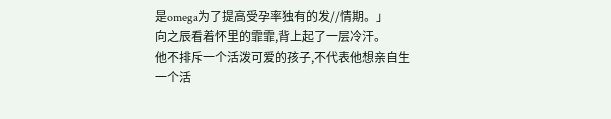是omega为了提高受孕率独有的发//情期。」
向之辰看着怀里的霏霏,背上起了一层冷汗。
他不排斥一个活泼可爱的孩子,不代表他想亲自生一个活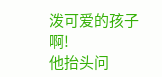泼可爱的孩子啊!
他抬头问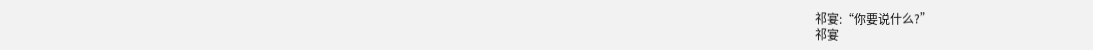祁宴:“你要说什么?”
祁宴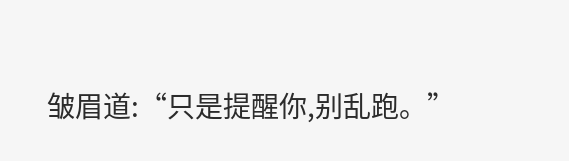皱眉道:“只是提醒你,别乱跑。”